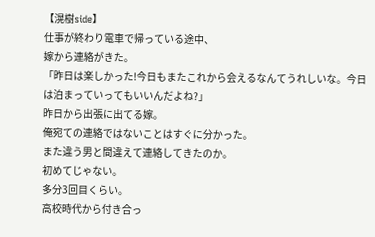【滉樹side】
仕事が終わり電車で帰っている途中、
嫁から連絡がきた。
「昨日は楽しかった!今日もまたこれから会えるなんてうれしいな。今日は泊まっていってもいいんだよね?」
昨日から出張に出てる嫁。
俺宛ての連絡ではないことはすぐに分かった。
また違う男と間違えて連絡してきたのか。
初めてじゃない。
多分3回目くらい。
高校時代から付き合っ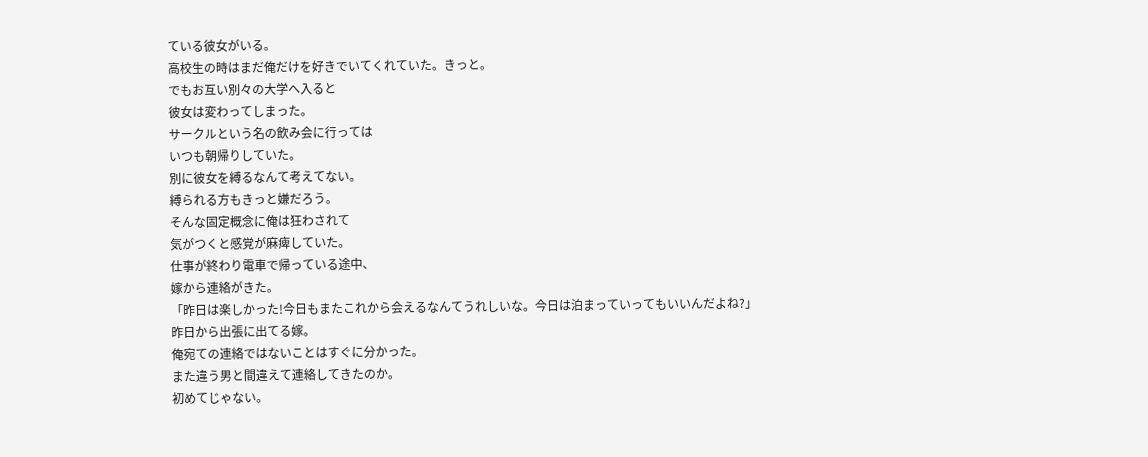ている彼女がいる。
高校生の時はまだ俺だけを好きでいてくれていた。きっと。
でもお互い別々の大学へ入ると
彼女は変わってしまった。
サークルという名の飲み会に行っては
いつも朝帰りしていた。
別に彼女を縛るなんて考えてない。
縛られる方もきっと嫌だろう。
そんな固定概念に俺は狂わされて
気がつくと感覚が麻痺していた。
仕事が終わり電車で帰っている途中、
嫁から連絡がきた。
「昨日は楽しかった!今日もまたこれから会えるなんてうれしいな。今日は泊まっていってもいいんだよね?」
昨日から出張に出てる嫁。
俺宛ての連絡ではないことはすぐに分かった。
また違う男と間違えて連絡してきたのか。
初めてじゃない。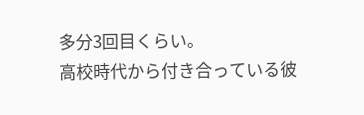多分3回目くらい。
高校時代から付き合っている彼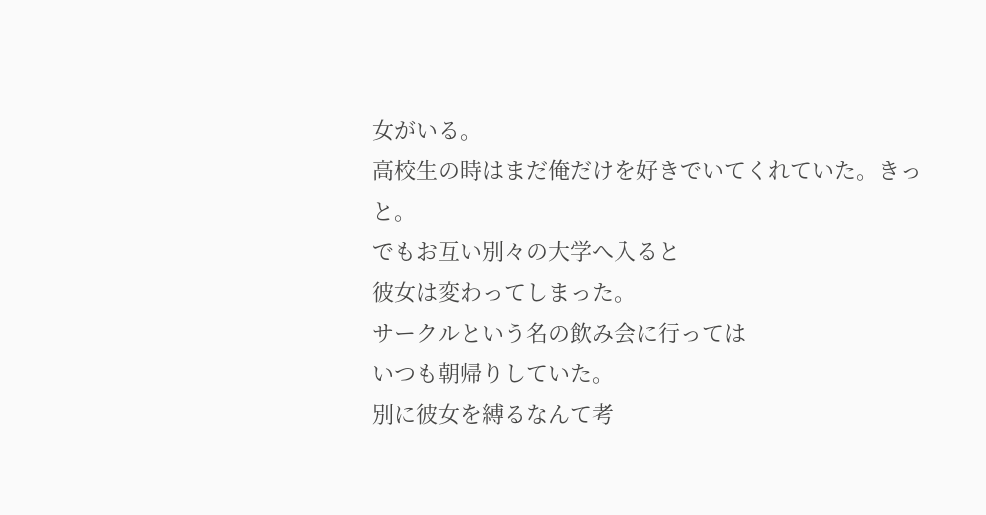女がいる。
高校生の時はまだ俺だけを好きでいてくれていた。きっと。
でもお互い別々の大学へ入ると
彼女は変わってしまった。
サークルという名の飲み会に行っては
いつも朝帰りしていた。
別に彼女を縛るなんて考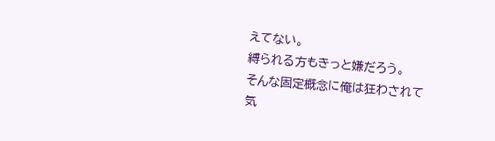えてない。
縛られる方もきっと嫌だろう。
そんな固定概念に俺は狂わされて
気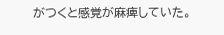がつくと感覚が麻痺していた。